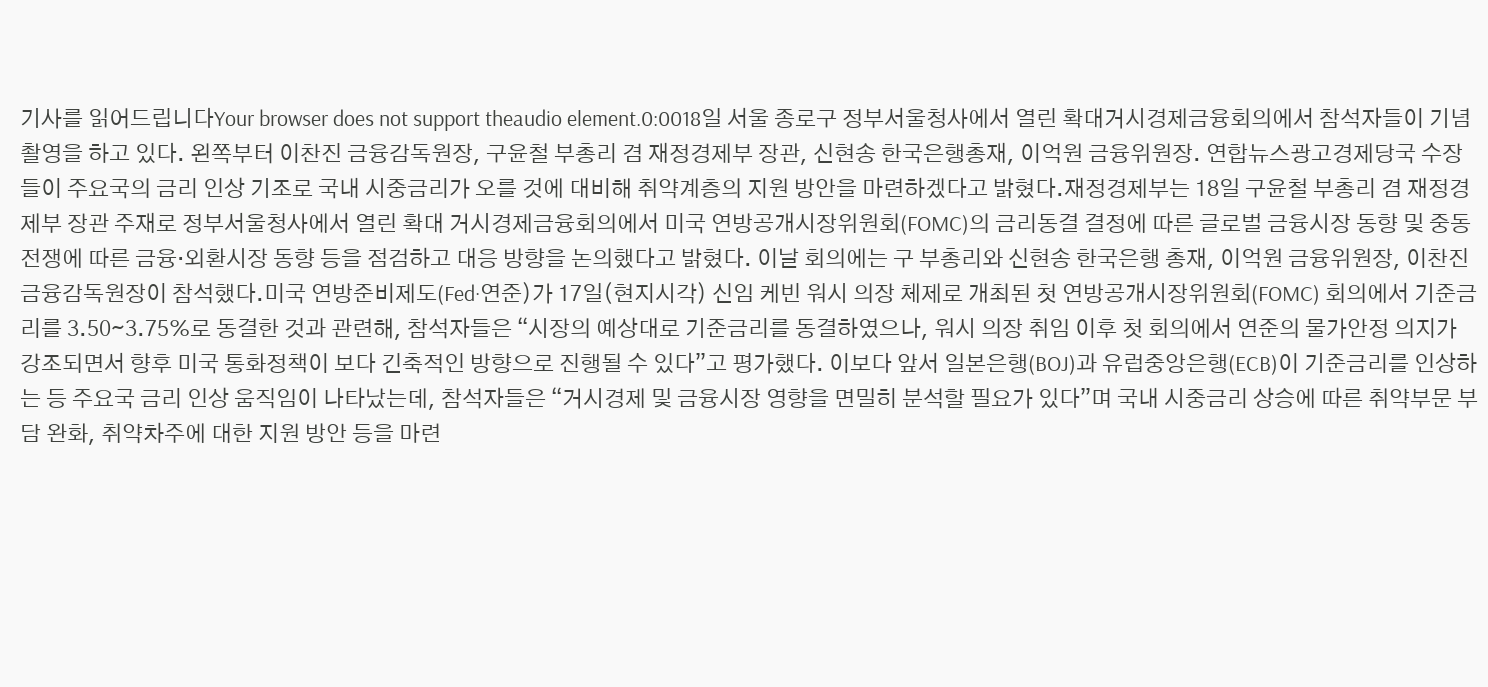기사를 읽어드립니다Your browser does not support theaudio element.0:0018일 서울 종로구 정부서울청사에서 열린 확대거시경제금융회의에서 참석자들이 기념촬영을 하고 있다. 왼쪽부터 이찬진 금융감독원장, 구윤철 부총리 겸 재정경제부 장관, 신현송 한국은행총재, 이억원 금융위원장. 연합뉴스광고경제당국 수장들이 주요국의 금리 인상 기조로 국내 시중금리가 오를 것에 대비해 취약계층의 지원 방안을 마련하겠다고 밝혔다.재정경제부는 18일 구윤철 부총리 겸 재정경제부 장관 주재로 정부서울청사에서 열린 확대 거시경제금융회의에서 미국 연방공개시장위원회(FOMC)의 금리동결 결정에 따른 글로벌 금융시장 동향 및 중동전쟁에 따른 금융·외환시장 동향 등을 점검하고 대응 방향을 논의했다고 밝혔다. 이날 회의에는 구 부총리와 신현송 한국은행 총재, 이억원 금융위원장, 이찬진 금융감독원장이 참석했다.미국 연방준비제도(Fed·연준)가 17일(현지시각) 신임 케빈 워시 의장 체제로 개최된 첫 연방공개시장위원회(FOMC) 회의에서 기준금리를 3.50∼3.75%로 동결한 것과 관련해, 참석자들은 “시장의 예상대로 기준금리를 동결하였으나, 워시 의장 취임 이후 첫 회의에서 연준의 물가안정 의지가 강조되면서 향후 미국 통화정책이 보다 긴축적인 방향으로 진행될 수 있다”고 평가했다. 이보다 앞서 일본은행(BOJ)과 유럽중앙은행(ECB)이 기준금리를 인상하는 등 주요국 금리 인상 움직임이 나타났는데, 참석자들은 “거시경제 및 금융시장 영향을 면밀히 분석할 필요가 있다”며 국내 시중금리 상승에 따른 취약부문 부담 완화, 취약차주에 대한 지원 방안 등을 마련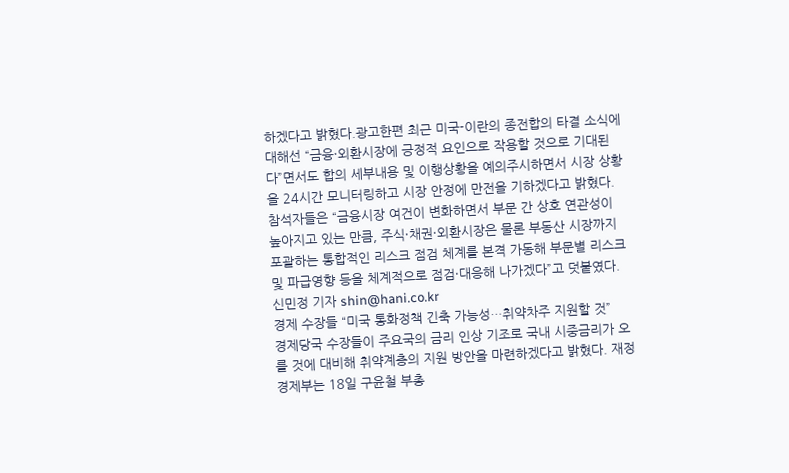하겠다고 밝혔다.광고한편 최근 미국-이란의 종전합의 타결 소식에 대해선 “금융·외환시장에 긍정적 요인으로 작용할 것으로 기대된다”면서도 합의 세부내용 및 이행상황을 예의주시하면서 시장 상황을 24시간 모니터링하고 시장 안정에 만전을 기하겠다고 밝혔다. 참석자들은 “금융시장 여건이 변화하면서 부문 간 상호 연관성이 높아지고 있는 만큼, 주식·채권·외환시장은 물론 부동산 시장까지 포괄하는 통합적인 리스크 점검 체계를 본격 가동해 부문별 리스크 및 파급영향 등을 체계적으로 점검·대응해 나가겠다”고 덧붙였다.신민정 기자 shin@hani.co.kr
경제 수장들 “미국 통화정책 긴축 가능성…취약차주 지원할 것”
경제당국 수장들이 주요국의 금리 인상 기조로 국내 시중금리가 오를 것에 대비해 취약계층의 지원 방안을 마련하겠다고 밝혔다. 재정경제부는 18일 구윤철 부총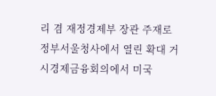리 겸 재정경제부 장관 주재로 정부서울청사에서 열린 확대 거시경제금융회의에서 미국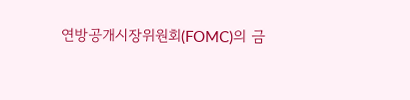연방공개시장위원회(FOMC)의 금